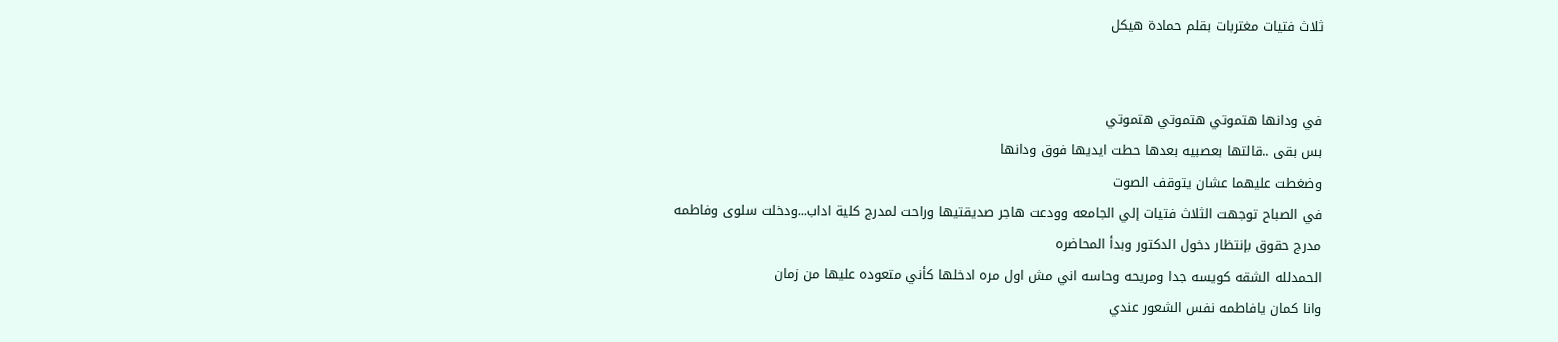ثلاث فتيات مغتربات بقلم حمادة هيكل


في ودانها ھتموتي ھتموتي ھتموتي
بس بقى ..قالتها بعصبيه بعدها حطت ايديها فوق ودانها
وضغطت عليهما عشان يتوقف الصوت
في الصباح توجهت الثلاث فتيات إلي الجامعه وودعت هاجر صديقتيها وراحت لمدرج كلية اداب...ودخلت سلوى وفاطمه
مدرج حقوق بإنتظار دخول الدكتور وبدأ المحاضره
الحمدلله الشقه كويسه جدا ومريحه وحاسه اني مش اول مره ادخلها كأني متعوده عليها من زمان
وانا كمان يافاطمه نفس الشعور عندي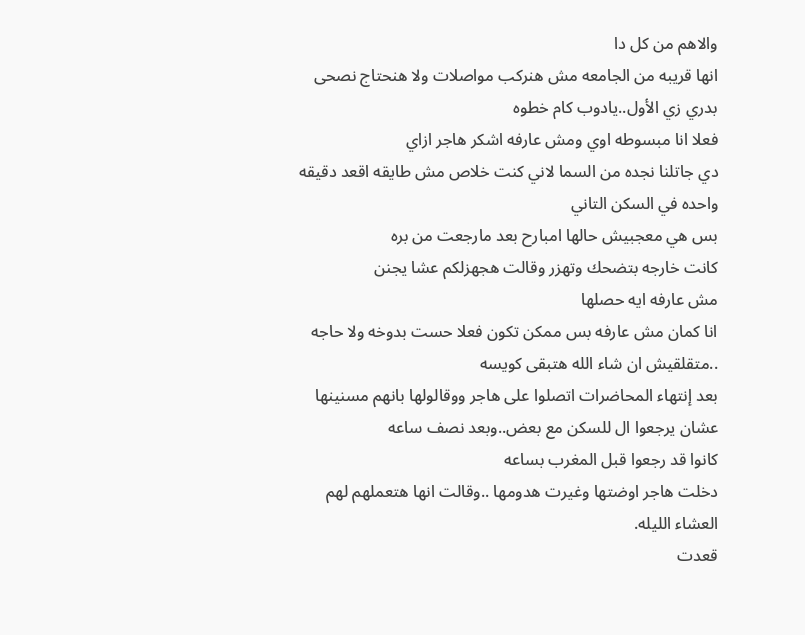والاهم من كل دا
انها قريبه من الجامعه مش هنركب مواصلات ولا هنحتاج نصحى بدري زي الأول..يادوب كام خطوه
فعلا انا مبسوطه اوي ومش عارفه اشكر هاجر ازاي
دي جاتلنا نجده من السما لاني كنت خلاص مش طايقه اقعد دقيقه واحده في السكن التاني
بس هي معجبيش حالها امبارح بعد مارجعت من بره
كانت خارجه بتضحك وتهزر وقالت هجهزلكم عشا يجنن
مش عارفه ايه حصلها
انا كمان مش عارفه بس ممكن تكون فعلا حست بدوخه ولا حاجه ..متقلقيش ان شاء الله هتبقى كويسه
بعد إنتهاء المحاضرات اتصلوا على هاجر ووقالولها بانهم مسنينها عشان يرجعوا ال للسكن مع بعض..وبعد نصف ساعه
كانوا قد رجعوا قبل المغرب بساعه
دخلت هاجر اوضتها وغيرت هدومها ..وقالت انها هتعملهم لهم العشاء الليله.
قعدت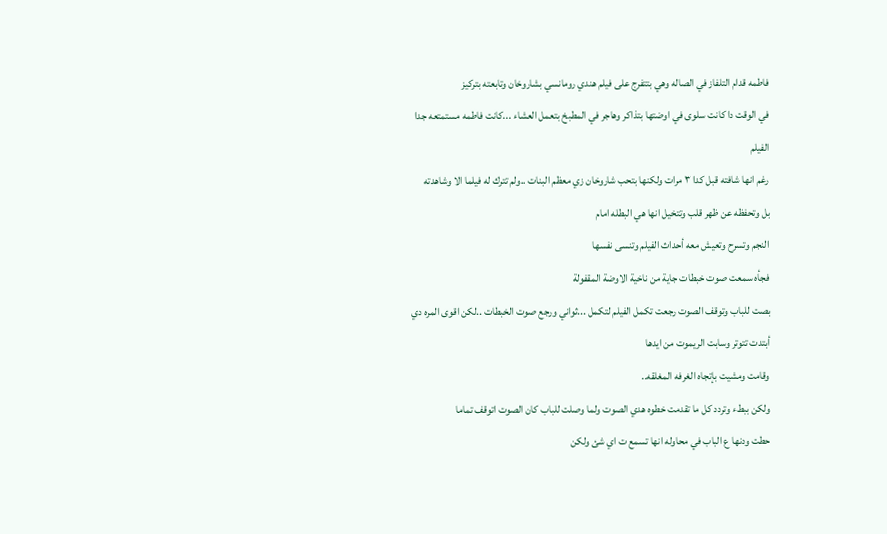فاطمه قدام التلفاز في الصاله وهي بتتفرج على فيلم هندي رومانسي بشاروخان وتابعته بتركيز
في الوقت دا كانت سلوى في اوضتها بتذاكر وهاجر في المطبخ بتعمل العشاء ...كانت فاطمه مستمتعه جدا
الفيلم
رغم انها شافته قبل كدا ٣ مرات ولكنها بتحب شاروخان زي معظم البنات ..ولم تترك له فيلما الا وشاهدته
بل وتحفظه عن ظهر قلب وتتخيل انها هي البطله امام
النجم وتسرح وتعيش معه أحداث الفيلم وتنسى نفسها
فجأه سمعت صوت خبطات جاية من ناخية الاوضة المقفولة
بصت للباب وتوقف الصوت رجعت تكمل الفيلم لتكمل ...ثواني ورجع صوت الخبطات ..لكن اقوى المره دي
أبتدت تتوتر وسابت الريموت من ايدها
وقامت ومشيت بإتجاه الغرفه المغلقه..
ولكن ببطء وتردد كل ما تقدمت خطوه هدي الصوت ولما وصلت للباب كان الصوت اتوقف تماما
حطت ودنها ع الباب في محاوله انها تسمع ت اي شئ ولكن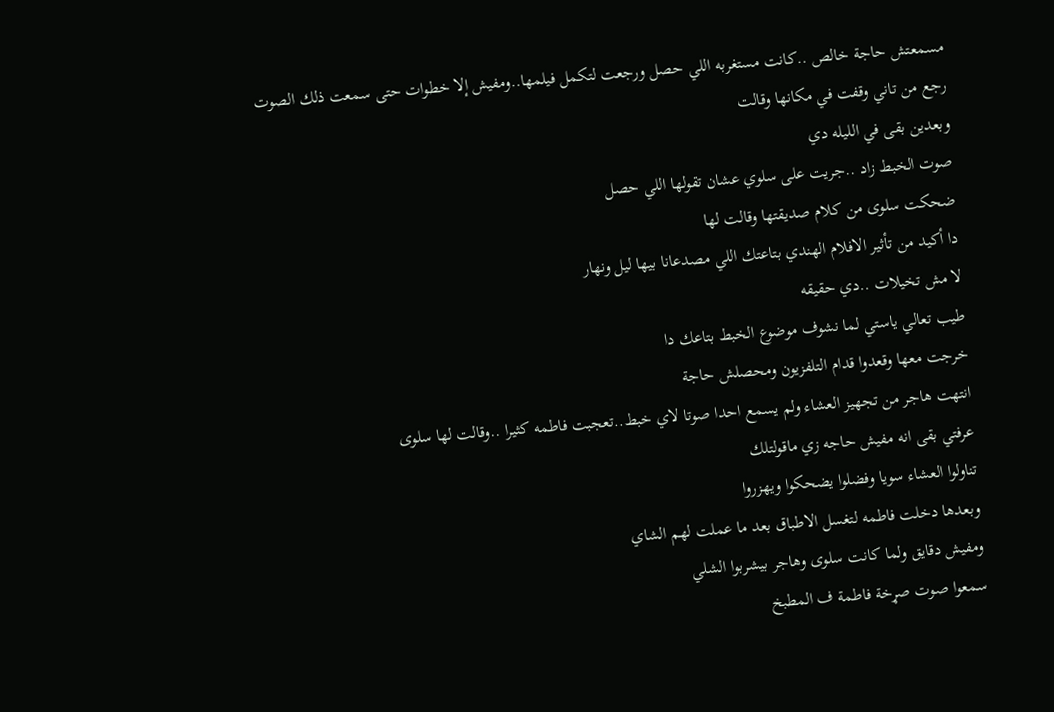مسمعتش حاجة خالص ..كانت مستغربه اللي حصل ورجعت لتكمل فيلمها..ومفيش إلا خطوات حتى سمعت ذلك الصوت
رجع من تاني وقفت في مكانها وقالت
وبعدين بقى في الليله دي
صوت الخبط زاد ..جريت على سلوي عشان تقولها اللي حصل
ضحكت سلوى من كلام صديقتها وقالت لها
دا أكيد من تأثير الافلام الهندي بتاعتك اللي مصدعانا بيها ليل ونهار
لا مش تخيلات ..دي حقيقه
طيب تعالي ياستي لما نشوف موضوع الخبط بتاعك دا
خرجت معها وقعدوا قدام التلفزيون ومحصلش حاجة
انتهت هاجر من تجهيز العشاء ولم يسمع احدا صوتا لاي خبط..تعجبت فاطمه كثيرا ..وقالت لها سلوى
عرفتي بقى انه مفيش حاجه زي ماقولتلك
تناولوا العشاء سويا وفضلوا يضحكوا ويهزروا
وبعدها دخلت فاطمه لتغسل الاطباق بعد ما عملت لهم الشاي
ومفيش دقايق ولما كانت سلوى وهاجر بيشربوا الشلي
سمعوا صوت صړخة فاطمة ف المطبخ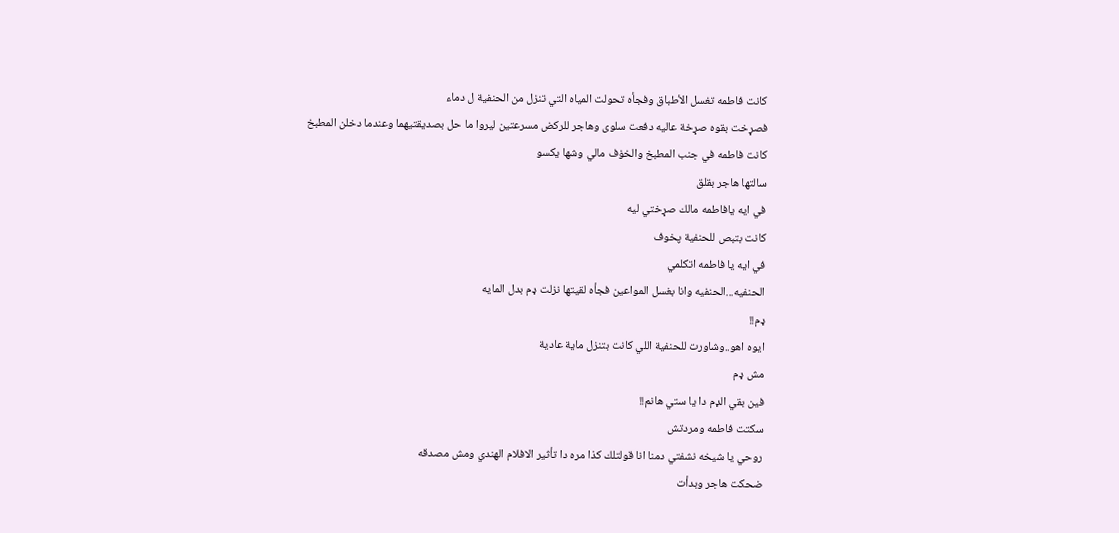كانت فاطمه تغسل الأطباق وفجأه تحولت المياه التي تنزل من الحنفية ل دماء
فصړخت بقوه صړخة عاليه دفعت سلوى وهاجر للركض مسرعتين ليروا ما حل بصديقتيهما وعندما دخلن المطبخ
كانت فاطمه في جنب المطبخ والخۏف مالي وشها يكسو
سالتها هاجر بقلق
في ايه يافاطمه مالك صړختي ليه
كانت بتبص للحنفية پخوف
في ايه يا فاطمه اتكلمي
الحنفيه...الحنفيه وانا بغسل المواعين فجأه لقيتها نزلت ډم بدل المايه
ډم!!
ايوه اهو..وشاورت للحنفية اللي كانت بتنزل ماية عادية
مش ډم
فين بقي الډم دا يا ستي هانم!!
سكتت فاطمه ومردتش
روحي يا شيخه نشفتي دمنا انا قولتلك كذا مره دا تأثير الافلام الهندي ومش مصدقه
ضحكت هاجر وبدأت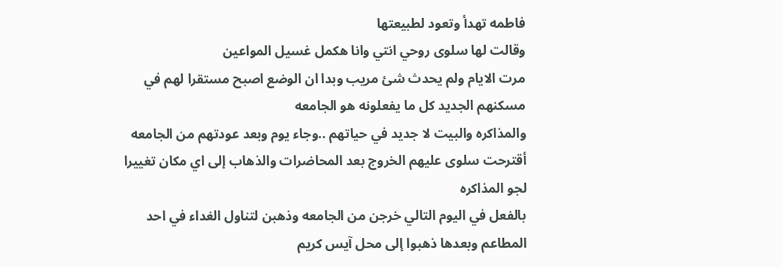فاطمه تهدأ وتعود لطبيعتها
وقالت لها سلوى روحي انتي وانا هكمل غسيل المواعين
مرت الايام ولم يحدث شئ مريب وبدا ان الوضع اصبح مستقرا لهم في مسكنهم الجديد كل ما يفعلونه هو الجامعه
والمذاكره والبيت لا جديد في حياتهم ..وجاء يوم وبعد عودتهم من الجامعه أقترحت سلوى عليهم الخروج بعد المحاضرات والذهاب إلى اي مكان تغييرا لجو المذاكره
بالفعل في اليوم التالي خرجن من الجامعه وذهبن لتناول الغداء في احد المطاعم وبعدها ذهبوا إلى محل آيس كريم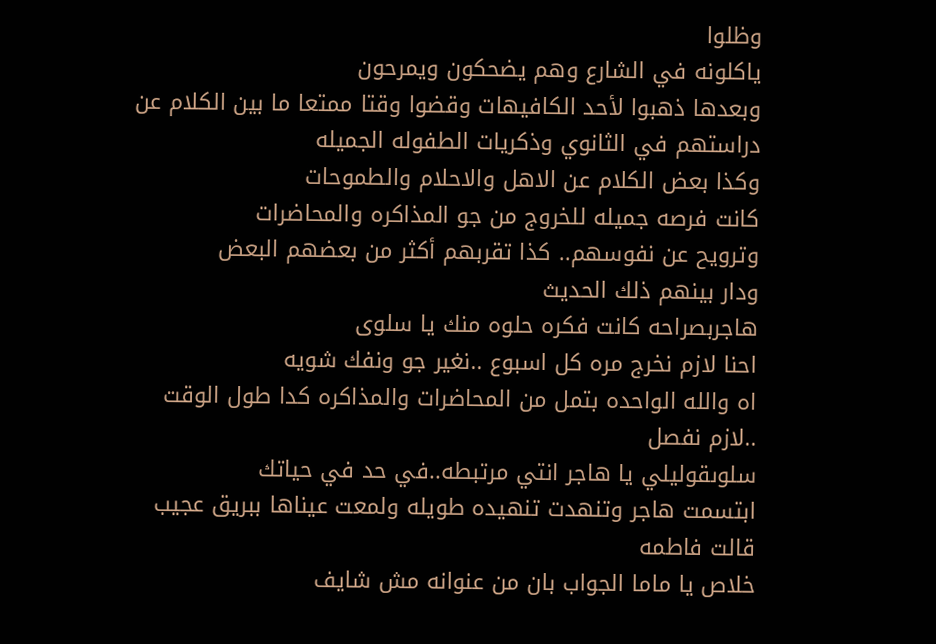وظلوا
ياكلونه في الشارع وهم يضحكون ويمرحون
وبعدها ذهبوا لأحد الكافيهات وقضوا وقتا ممتعا ما بين الكلام عن دراستهم في الثانوي وذكريات الطفوله الجميله
وكذا بعض الكلام عن الاهل والاحلام والطموحات
كانت فرصه جميله للخروج من جو المذاكره والمحاضرات
وترويح عن نفوسهم.. كذا تقربهم أكثر من بعضهم البعض
ودار بينهم ذلك الحديث
هاجربصراحه كانت فكره حلوه منك يا سلوى
احنا لازم نخرج مره كل اسبوع ..نغير جو ونفك شويه
اه والله الواحده بتمل من المحاضرات والمذاكره كدا طول الوقت ..لازم نفصل
سلوىقوليلي يا هاجر انتي مرتبطه..في حد في حياتك
ابتسمت هاجر وتنهدت تنهيده طويله ولمعت عيناها ببريق عجيب
قالت فاطمه
خلاص يا ماما الجواب بان من عنوانه مش شايف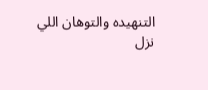التنهيده والتوهان اللي نزل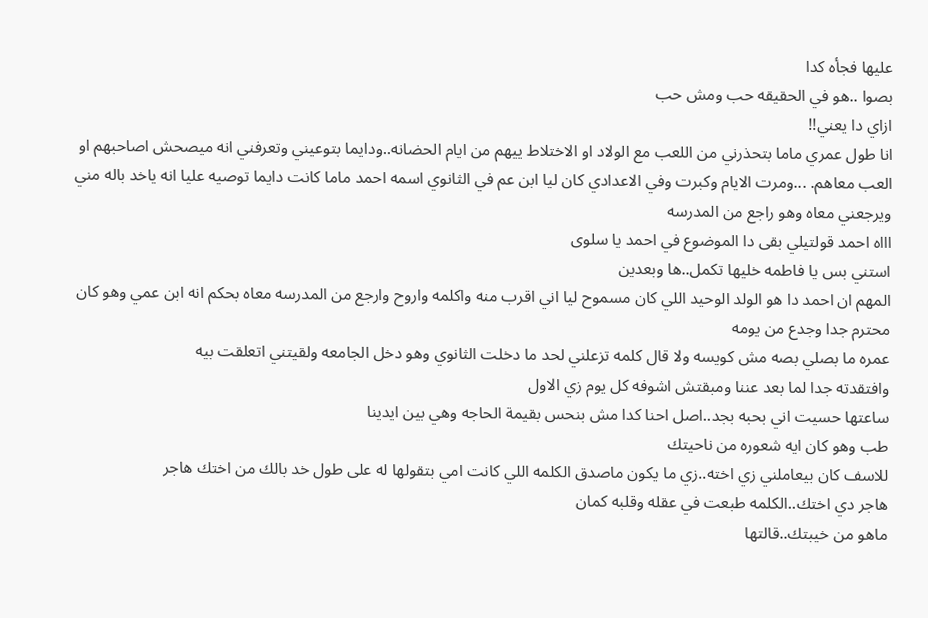عليها فجأه كدا
بصوا ..هو في الحقيقه حب ومش حب
ازاي دا يعني!!
انا طول عمري ماما بتحذرني من اللعب مع الولاد او الاختلاط ييهم من ايام الحضانه..ودايما بتوعيني وتعرفني انه ميصحش اصاحبهم او العب معاهم. ...ومرت الايام وكبرت وفي الاعدادي كان ليا ابن عم في الثانوي اسمه احمد ماما كانت دايما توصيه عليا انه ياخد باله مني ويرجعني معاه وهو راجع من المدرسه
اااه احمد قولتيلي بقى دا الموضوع في احمد يا سلوى
استني بس يا فاطمه خليها تكمل..ها وبعدين
المهم ان احمد دا هو الولد الوحيد اللي كان مسموح ليا اني اقرب منه واكلمه واروح وارجع من المدرسه معاه بحكم انه ابن عمي وهو كان محترم جدا وجدع من يومه
عمره ما بصلي بصه مش كويسه ولا قال كلمه تزعلني لحد ما دخلت الثانوي وهو دخل الجامعه ولقيتني اتعلقت بيه
وافتقدته جدا لما بعد عننا ومبقتش اشوفه كل يوم زي الاول
ساعتها حسيت اني بحبه بجد..اصل احنا كدا مش بنحس بقيمة الحاجه وهي بين ايدينا
طب وهو كان ايه شعوره من ناحيتك
للاسف كان بيعاملني زي اخته..زي ما يكون ماصدق الكلمه اللي كانت امي بتقولها له على طول خد بالك من اختك هاجر
هاجر دي اختك..الكلمه طبعت في عقله وقلبه كمان
ماهو من خيبتك..قالتها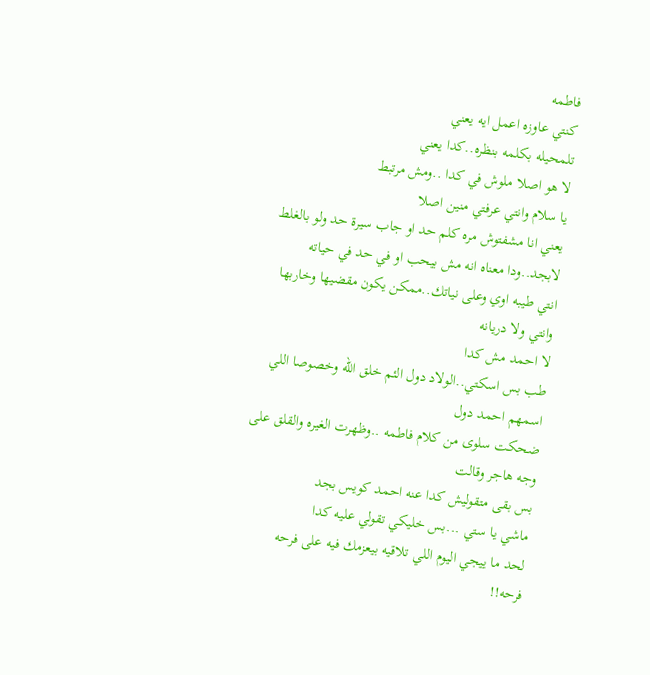فاطمه
كنتي عاوزه اعمل ايه يعني
تلمحيله بكلمه بنظره..كدا يعني
لا هو اصلا ملوش في كدا ..ومش مرتبط
يا سلام وانتي عرفتي منين اصلا
يعني انا مشفتوش مره كلم حد او جاب سيرة حد ولو بالغلط
لابجد..ودا معناه انه مش بيحب او في حد في حياته
انتي طيبه اوي وعلى نياتك..ممكن يكون مقضيها وخاربها
وانتي ولا دريانه
لا احمد مش كدا
طب بس اسكتي..الولاد دول الئم خلق الله وخصوصا اللي اسمهم احمد دول
ضحكت سلوى من كلام فاطمه ..وظهرت الغيره والقلق على وجه هاجر وقالت
بس بقى متقوليش كدا عنه احمد كويس بجد
ماشي يا ستي ...بس خليكي تقولي عليه كدا
لحد ما ييجي اليوم اللي تلاقيه بيعزمك فيه على فرحه
فرحه!!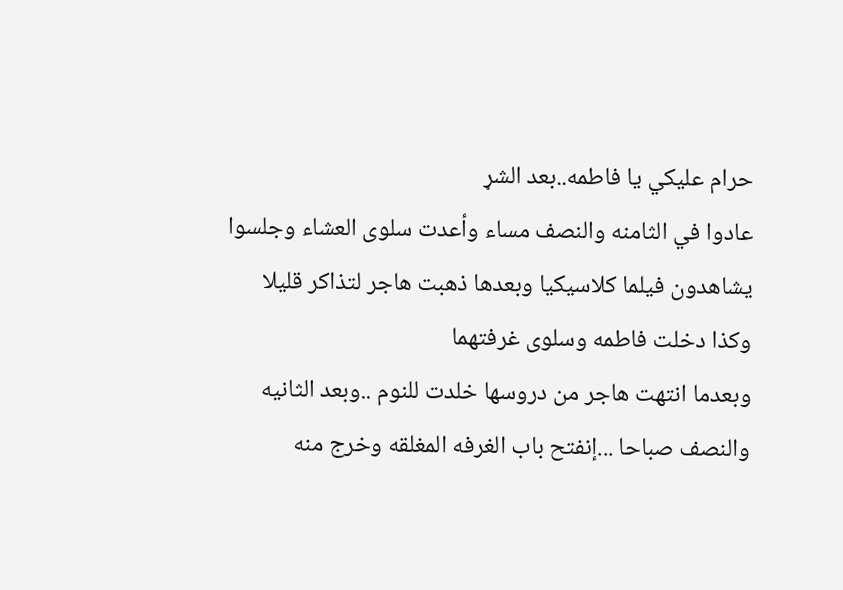حرام عليكي يا فاطمه..بعد الشړ
عادوا في الثامنه والنصف مساء وأعدت سلوى العشاء وجلسوا يشاهدون فيلما كلاسيكيا وبعدها ذهبت هاجر لتذاكر قليلا وكذا دخلت فاطمه وسلوى غرفتهما
وبعدما انتهت هاجر من دروسها خلدت للنوم ..وبعد الثانيه والنصف صباحا ...إنفتح باب الغرفه المغلقه وخرج منه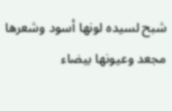شبح لسيده لونها أسود وشعرها مجعد وعيونها بيضاء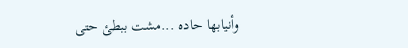وأنيابها حاده ...مشت ببطئ حتى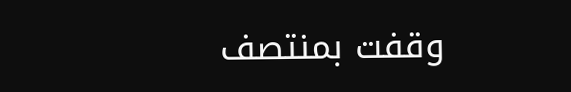وقفت بمنتصف